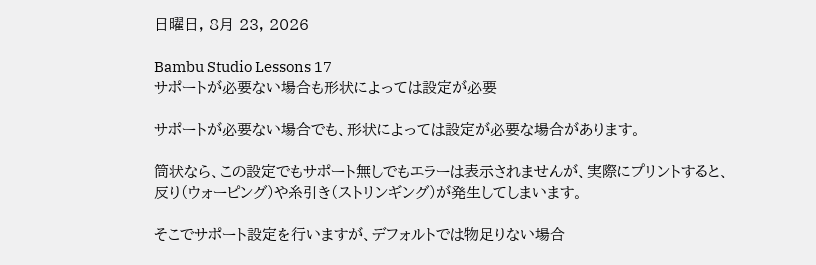日曜日, 8月 23, 2026

Bambu Studio Lessons 17
サポートが必要ない場合も形状によっては設定が必要

サポートが必要ない場合でも、形状によっては設定が必要な場合があります。

筒状なら、この設定でもサポート無しでもエラーは表示されませんが、実際にプリントすると、反り(ウォーピング)や糸引き(ストリンギング)が発生してしまいます。

そこでサポート設定を行いますが、デフォルトでは物足りない場合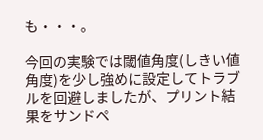も・・・。

今回の実験では閾値角度(しきい値角度)を少し強めに設定してトラブルを回避しましたが、プリント結果をサンドペ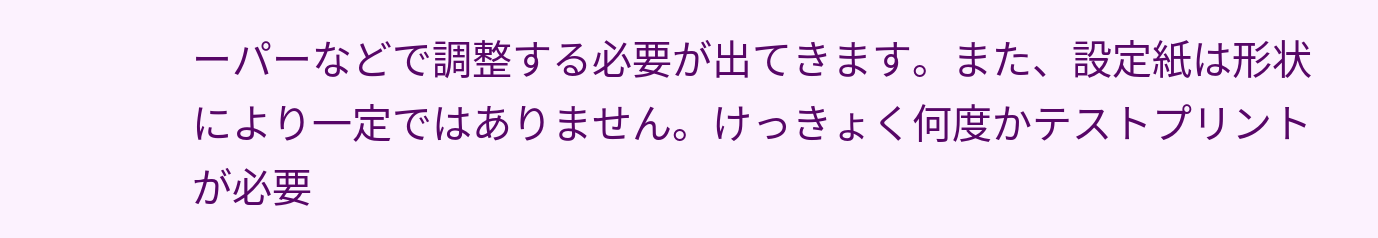ーパーなどで調整する必要が出てきます。また、設定紙は形状により一定ではありません。けっきょく何度かテストプリントが必要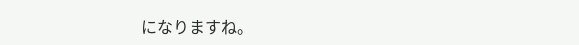になりますね。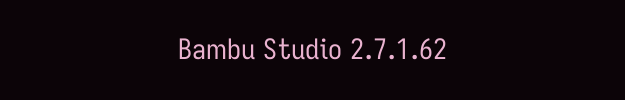Bambu Studio 2.7.1.62